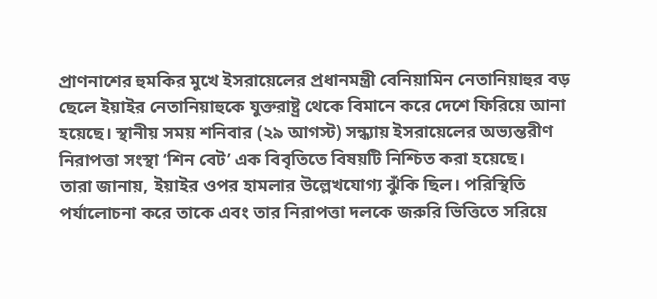প্রাণনাশের হুমকির মুখে ইসরায়েলের প্রধানমন্ত্রী বেনিয়ামিন নেতানিয়াহুর বড় ছেলে ইয়াইর নেতানিয়াহুকে যুক্তরাষ্ট্র থেকে বিমানে করে দেশে ফিরিয়ে আনা হয়েছে। স্থানীয় সময় শনিবার (২৯ আগস্ট) সন্ধ্যায় ইসরায়েলের অভ্যন্তরীণ নিরাপত্তা সংস্থা ‘শিন বেট’ এক বিবৃতিতে বিষয়টি নিশ্চিত করা হয়েছে।
তারা জানায়, ইয়াইর ওপর হামলার উল্লেখযোগ্য ঝুঁকি ছিল। পরিস্থিতি পর্যালোচনা করে তাকে এবং তার নিরাপত্তা দলকে জরুরি ভিত্তিতে সরিয়ে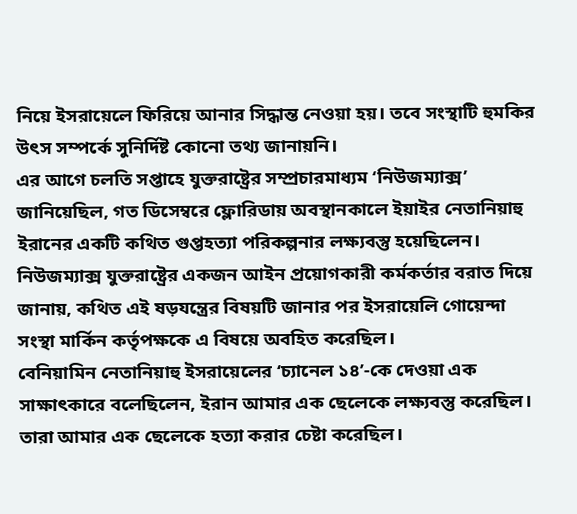নিয়ে ইসরায়েলে ফিরিয়ে আনার সিদ্ধান্ত নেওয়া হয়। তবে সংস্থাটি হুমকির উৎস সম্পর্কে সুনির্দিষ্ট কোনো তথ্য জানায়নি।
এর আগে চলতি সপ্তাহে যুক্তরাষ্ট্রের সম্প্রচারমাধ্যম ‘নিউজম্যাক্স’ জানিয়েছিল, গত ডিসেম্বরে ফ্লোরিডায় অবস্থানকালে ইয়াইর নেতানিয়াহু ইরানের একটি কথিত গুপ্তহত্যা পরিকল্পনার লক্ষ্যবস্তু হয়েছিলেন। নিউজম্যাক্স যুক্তরাষ্ট্রের একজন আইন প্রয়োগকারী কর্মকর্তার বরাত দিয়ে জানায়, কথিত এই ষড়যন্ত্রের বিষয়টি জানার পর ইসরায়েলি গোয়েন্দা সংস্থা মার্কিন কর্তৃপক্ষকে এ বিষয়ে অবহিত করেছিল।
বেনিয়ামিন নেতানিয়াহু ইসরায়েলের ‘চ্যানেল ১৪’-কে দেওয়া এক সাক্ষাৎকারে বলেছিলেন, ইরান আমার এক ছেলেকে লক্ষ্যবস্তু করেছিল। তারা আমার এক ছেলেকে হত্যা করার চেষ্টা করেছিল।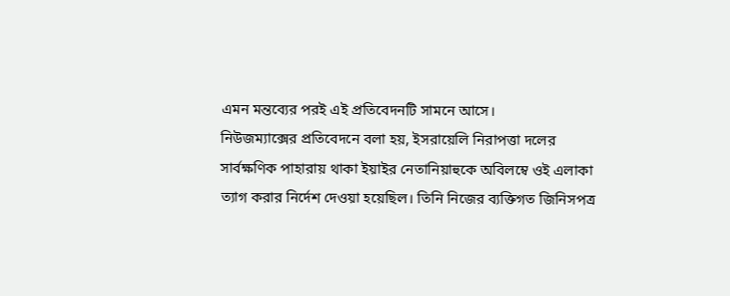এমন মন্তব্যের পরই এই প্রতিবেদনটি সামনে আসে।
নিউজম্যাক্সের প্রতিবেদনে বলা হয়, ইসরায়েলি নিরাপত্তা দলের সার্বক্ষণিক পাহারায় থাকা ইয়াইর নেতানিয়াহুকে অবিলম্বে ওই এলাকা ত্যাগ করার নির্দেশ দেওয়া হয়েছিল। তিনি নিজের ব্যক্তিগত জিনিসপত্র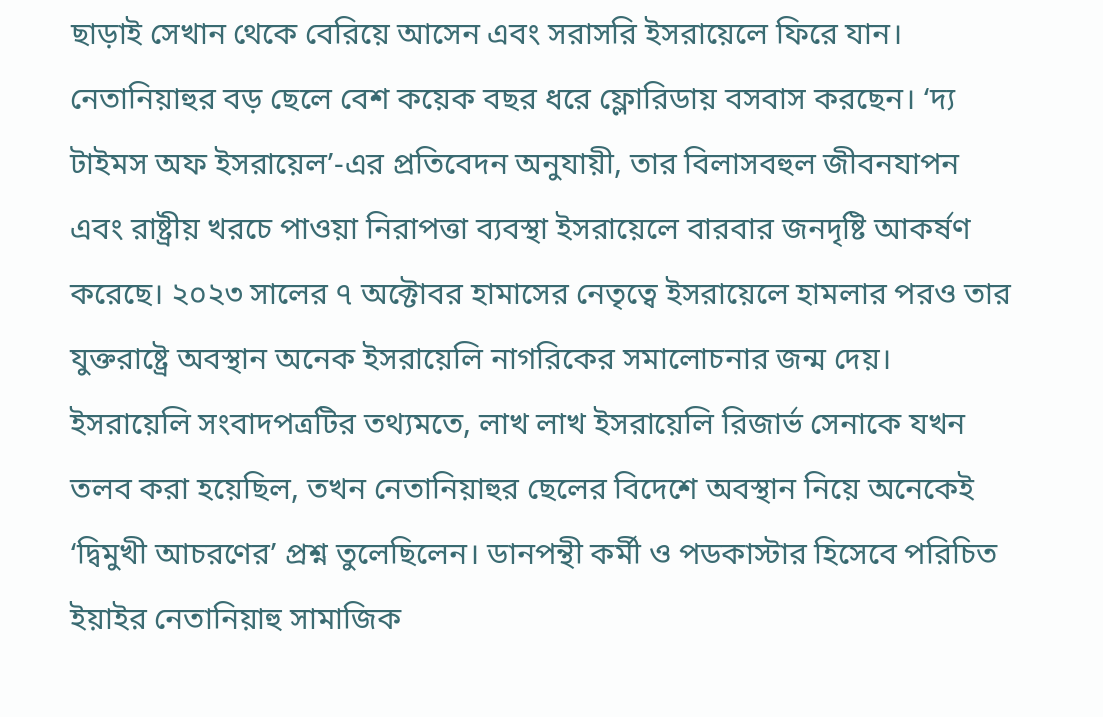ছাড়াই সেখান থেকে বেরিয়ে আসেন এবং সরাসরি ইসরায়েলে ফিরে যান।
নেতানিয়াহুর বড় ছেলে বেশ কয়েক বছর ধরে ফ্লোরিডায় বসবাস করছেন। ‘দ্য টাইমস অফ ইসরায়েল’-এর প্রতিবেদন অনুযায়ী, তার বিলাসবহুল জীবনযাপন এবং রাষ্ট্রীয় খরচে পাওয়া নিরাপত্তা ব্যবস্থা ইসরায়েলে বারবার জনদৃষ্টি আকর্ষণ করেছে। ২০২৩ সালের ৭ অক্টোবর হামাসের নেতৃত্বে ইসরায়েলে হামলার পরও তার যুক্তরাষ্ট্রে অবস্থান অনেক ইসরায়েলি নাগরিকের সমালোচনার জন্ম দেয়।
ইসরায়েলি সংবাদপত্রটির তথ্যমতে, লাখ লাখ ইসরায়েলি রিজার্ভ সেনাকে যখন তলব করা হয়েছিল, তখন নেতানিয়াহুর ছেলের বিদেশে অবস্থান নিয়ে অনেকেই ‘দ্বিমুখী আচরণের’ প্রশ্ন তুলেছিলেন। ডানপন্থী কর্মী ও পডকাস্টার হিসেবে পরিচিত ইয়াইর নেতানিয়াহু সামাজিক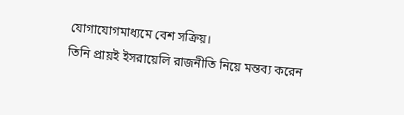যোগাযোগমাধ্যমে বেশ সক্রিয়।
তিনি প্রায়ই ইসরায়েলি রাজনীতি নিয়ে মন্তব্য করেন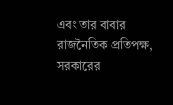এবং তার বাবার রাজনৈতিক প্রতিপক্ষ, সরকারের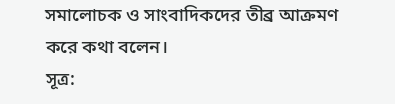সমালোচক ও সাংবাদিকদের তীব্র আক্রমণ করে কথা বলেন।
সূত্র: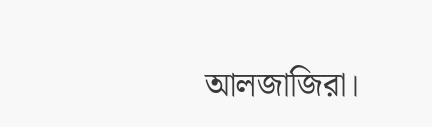আলজাজিরা।